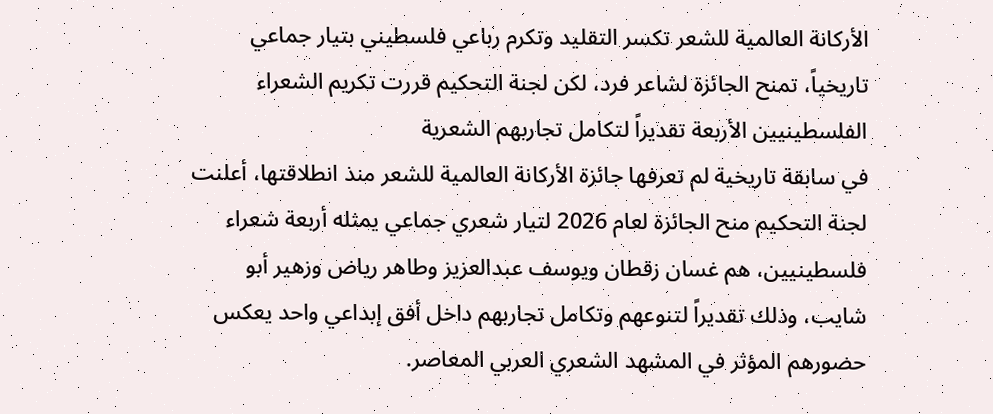الأركانة العالمية للشعر تكسر التقليد وتكرم رباعي فلسطيني بتيار جماعي
تاريخياً، تمنح الجائزة لشاعر فرد، لكن لجنة التحكيم قررت تكريم الشعراء الفلسطينيين الأربعة تقديراً لتكامل تجاربهم الشعرية
في سابقة تاريخية لم تعرفها جائزة الأركانة العالمية للشعر منذ انطلاقتها، أعلنت لجنة التحكيم منح الجائزة لعام 2026 لتيار شعري جماعي يمثله أربعة شعراء فلسطينيين، هم غسان زقطان ويوسف عبدالعزيز وطاهر رياض وزهير أبو شايب، وذلك تقديراً لتنوعهم وتكامل تجاربهم داخل أفق إبداعي واحد يعكس حضورهم المؤثر في المشهد الشعري العربي المعاصر.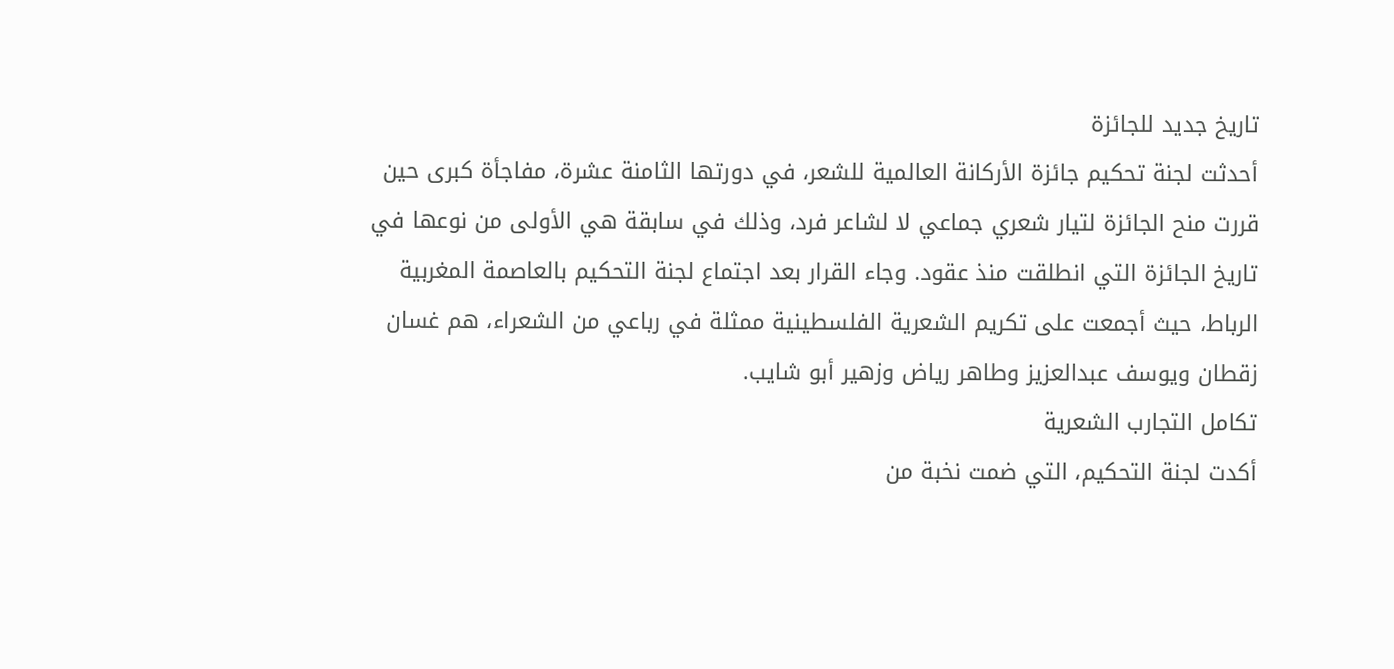تاريخ جديد للجائزة
أحدثت لجنة تحكيم جائزة الأركانة العالمية للشعر، في دورتها الثامنة عشرة، مفاجأة كبرى حين قررت منح الجائزة لتيار شعري جماعي لا لشاعر فرد، وذلك في سابقة هي الأولى من نوعها في تاريخ الجائزة التي انطلقت منذ عقود. وجاء القرار بعد اجتماع لجنة التحكيم بالعاصمة المغربية الرباط، حيث أجمعت على تكريم الشعرية الفلسطينية ممثلة في رباعي من الشعراء، هم غسان زقطان ويوسف عبدالعزيز وطاهر رياض وزهير أبو شايب.
تكامل التجارب الشعرية
أكدت لجنة التحكيم، التي ضمت نخبة من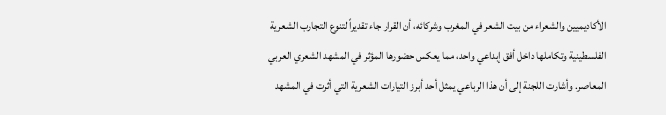الأكاديميين والشعراء من بيت الشعر في المغرب وشركائه، أن القرار جاء تقديراً لتنوع التجارب الشعرية الفلسطينية وتكاملها داخل أفق إبداعي واحد، مما يعكس حضورها المؤثر في المشهد الشعري العربي المعاصر. وأشارت اللجنة إلى أن هذا الرباعي يمثل أحد أبرز التيارات الشعرية التي أثرت في المشهد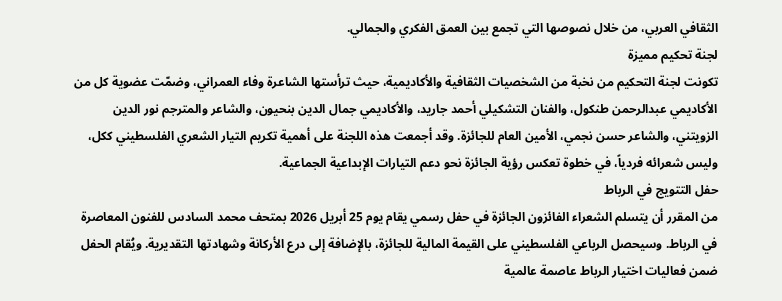الثقافي العربي، من خلال نصوصها التي تجمع بين العمق الفكري والجمالي.
لجنة تحكيم مميزة
تكونت لجنة التحكيم من نخبة من الشخصيات الثقافية والأكاديمية، حيث ترأستها الشاعرة وفاء العمراني، وضمّت عضوية كل من الأكاديمي عبدالرحمن طنكول، والفنان التشكيلي أحمد جاريد، والأكاديمي جمال الدين بنحيون، والشاعر والمترجم نور الدين الزويتني، والشاعر حسن نجمي، الأمين العام للجائزة. وقد أجمعت هذه اللجنة على أهمية تكريم التيار الشعري الفلسطيني ككل، وليس شعرائه فردياً، في خطوة تعكس رؤية الجائزة نحو دعم التيارات الإبداعية الجماعية.
حفل التتويج في الرباط
من المقرر أن يتسلم الشعراء الفائزون الجائزة في حفل رسمي يقام يوم 25 أبريل 2026 بمتحف محمد السادس للفنون المعاصرة في الرباط. وسيحصل الرباعي الفلسطيني على القيمة المالية للجائزة، بالإضافة إلى درع الأركانة وشهادتها التقديرية. ويُقام الحفل ضمن فعاليات اختيار الرباط عاصمة عالمية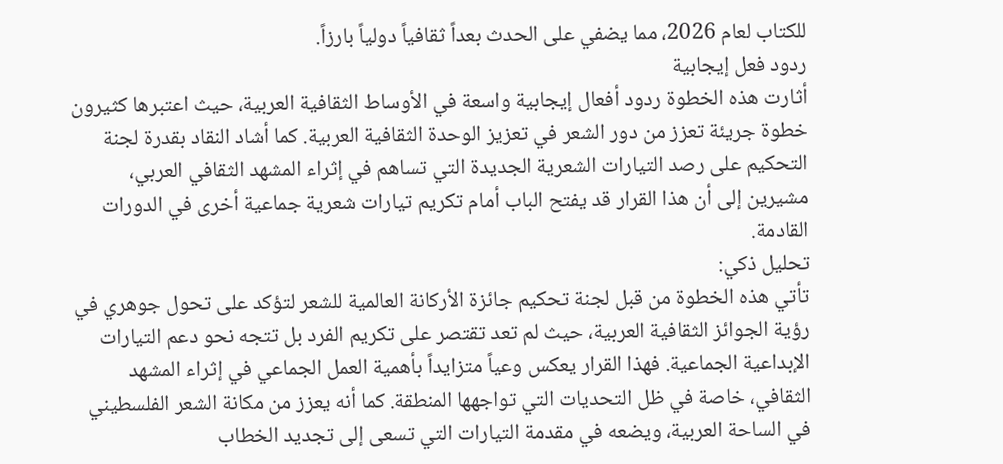للكتاب لعام 2026، مما يضفي على الحدث بعداً ثقافياً دولياً بارزاً.
ردود فعل إيجابية
أثارت هذه الخطوة ردود أفعال إيجابية واسعة في الأوساط الثقافية العربية، حيث اعتبرها كثيرون خطوة جريئة تعزز من دور الشعر في تعزيز الوحدة الثقافية العربية. كما أشاد النقاد بقدرة لجنة التحكيم على رصد التيارات الشعرية الجديدة التي تساهم في إثراء المشهد الثقافي العربي، مشيرين إلى أن هذا القرار قد يفتح الباب أمام تكريم تيارات شعرية جماعية أخرى في الدورات القادمة.
تحليل ذكي:
تأتي هذه الخطوة من قبل لجنة تحكيم جائزة الأركانة العالمية للشعر لتؤكد على تحول جوهري في رؤية الجوائز الثقافية العربية، حيث لم تعد تقتصر على تكريم الفرد بل تتجه نحو دعم التيارات الإبداعية الجماعية. فهذا القرار يعكس وعياً متزايداً بأهمية العمل الجماعي في إثراء المشهد الثقافي، خاصة في ظل التحديات التي تواجهها المنطقة. كما أنه يعزز من مكانة الشعر الفلسطيني في الساحة العربية، ويضعه في مقدمة التيارات التي تسعى إلى تجديد الخطاب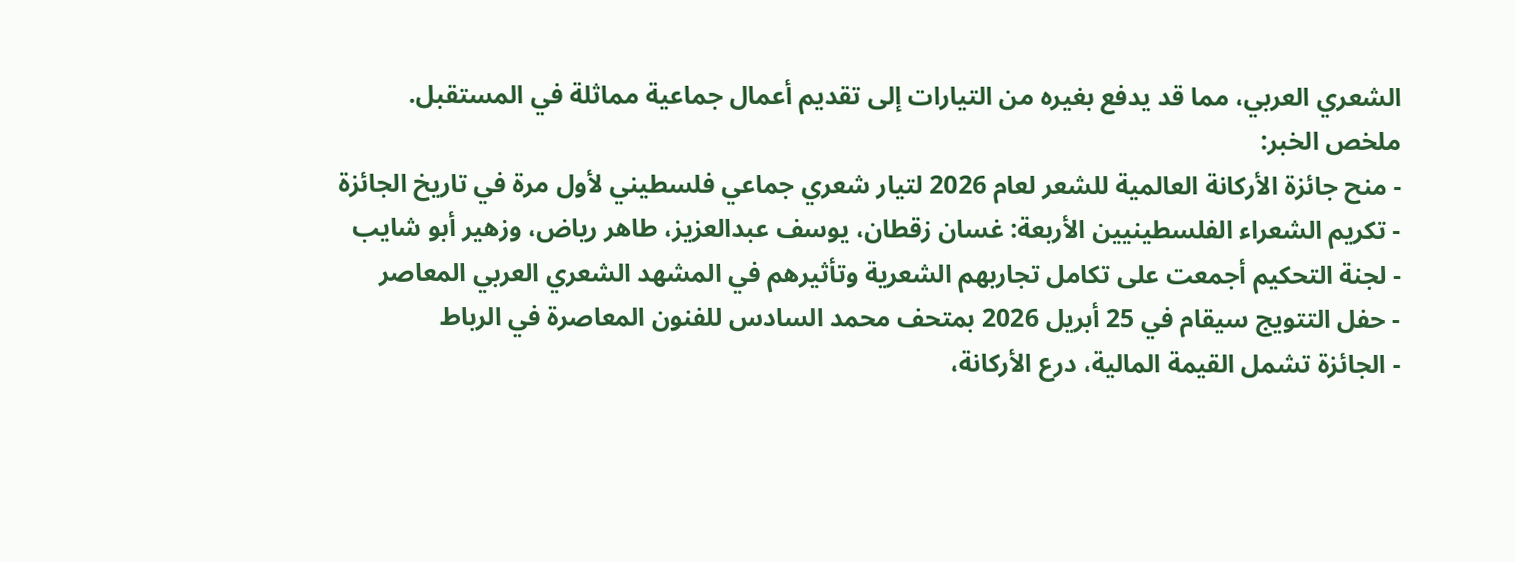الشعري العربي، مما قد يدفع بغيره من التيارات إلى تقديم أعمال جماعية مماثلة في المستقبل.
ملخص الخبر:
- منح جائزة الأركانة العالمية للشعر لعام 2026 لتيار شعري جماعي فلسطيني لأول مرة في تاريخ الجائزة
- تكريم الشعراء الفلسطينيين الأربعة: غسان زقطان، يوسف عبدالعزيز، طاهر رياض، وزهير أبو شايب
- لجنة التحكيم أجمعت على تكامل تجاربهم الشعرية وتأثيرهم في المشهد الشعري العربي المعاصر
- حفل التتويج سيقام في 25 أبريل 2026 بمتحف محمد السادس للفنون المعاصرة في الرباط
- الجائزة تشمل القيمة المالية، درع الأركانة،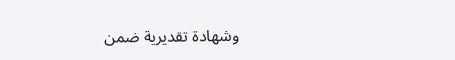وشهادة تقديرية ضمن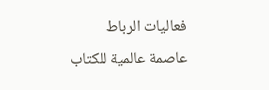فعاليات الرباط عاصمة عالمية للكتاب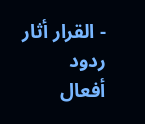- القرار أثار ردود أفعال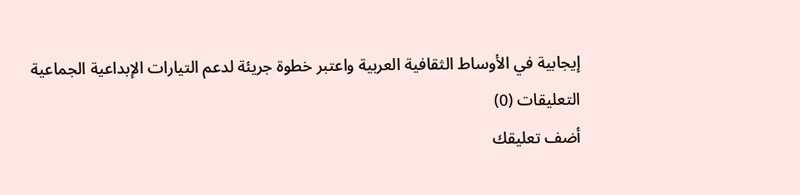إيجابية في الأوساط الثقافية العربية واعتبر خطوة جريئة لدعم التيارات الإبداعية الجماعية
التعليقات (0)
أضف تعليقك